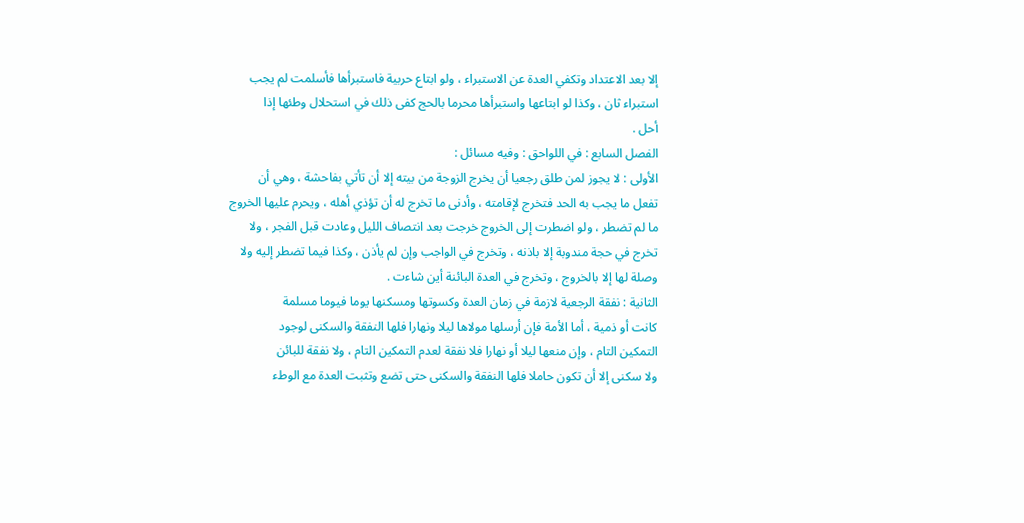إلا بعد الاعتداد وتكفي العدة عن الاستبراء ، ولو ابتاع حربية فاستبرأها فأسلمت لم يجب
استبراء ثان ، وكذا لو ابتاعها واستبرأها محرما بالحج كفى ذلك في استحلال وطئها إذا
أحل .
الفصل السابع : في اللواحق : وفيه مسائل :
الأولى : لا يجوز لمن طلق رجعيا أن يخرج الزوجة من بيته إلا أن تأتي بفاحشة ، وهي أن
تفعل ما يجب به الحد فتخرج لإقامته ، وأدنى ما تخرج له أن تؤذي أهله ، ويحرم عليها الخروج
ما لم تضطر ، ولو اضطرت إلى الخروج خرجت بعد انتصاف الليل وعادت قبل الفجر ، ولا
تخرج في حجة مندوبة إلا باذنه ، وتخرج في الواجب وإن لم يأذن ، وكذا فيما تضطر إليه ولا
وصلة لها إلا بالخروج ، وتخرج في العدة البائنة أين شاءت .
الثانية : نفقة الرجعية لازمة في زمان العدة وكسوتها ومسكنها يوما فيوما مسلمة
كانت أو ذمية ، أما الأمة فإن أرسلها مولاها ليلا ونهارا فلها النفقة والسكنى لوجود
التمكين التام ، وإن منعها ليلا أو نهارا فلا نفقة لعدم التمكين التام ، ولا نفقة للبائن
ولا سكنى إلا أن تكون حاملا فلها النفقة والسكنى حتى تضع وتثبت العدة مع الوطء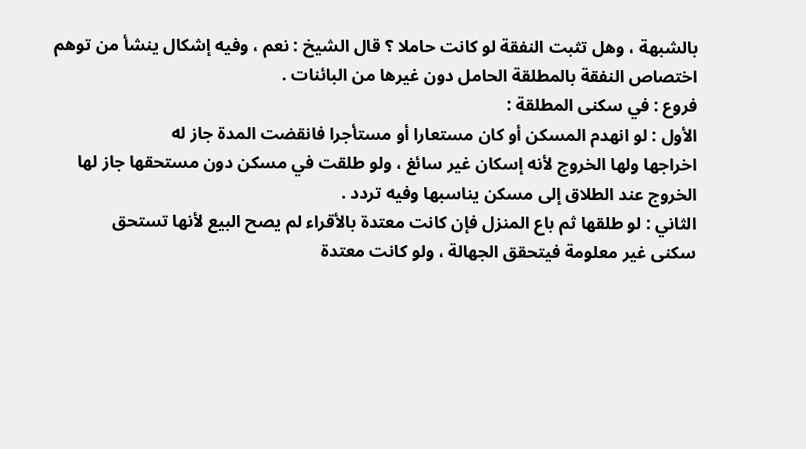بالشبهة ، وهل تثبت النفقة لو كانت حاملا ؟ قال الشيخ : نعم ، وفيه إشكال ينشأ من توهم
اختصاص النفقة بالمطلقة الحامل دون غيرها من البائنات .
فروع : في سكنى المطلقة :
الأول : لو انهدم المسكن أو كان مستعارا أو مستأجرا فانقضت المدة جاز له
اخراجها ولها الخروج لأنه إسكان غير سائغ ، ولو طلقت في مسكن دون مستحقها جاز لها
الخروج عند الطلاق إلى مسكن يناسبها وفيه تردد .
الثاني : لو طلقها ثم باع المنزل فإن كانت معتدة بالأقراء لم يصح البيع لأنها تستحق
سكنى غير معلومة فيتحقق الجهالة ، ولو كانت معتدة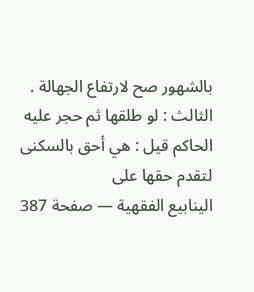بالشهور صح لارتفاع الجهالة .
الثالث : لو طلقها ثم حجر عليه الحاكم قيل : هي أحق بالسكنى لتقدم حقها على
الينابيع الفقهية — صفحة 387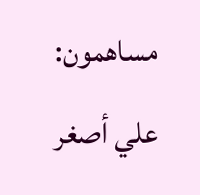مساهمون: علي أصغر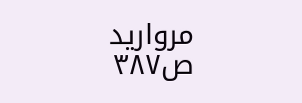مرواريد
ص٣٨٧